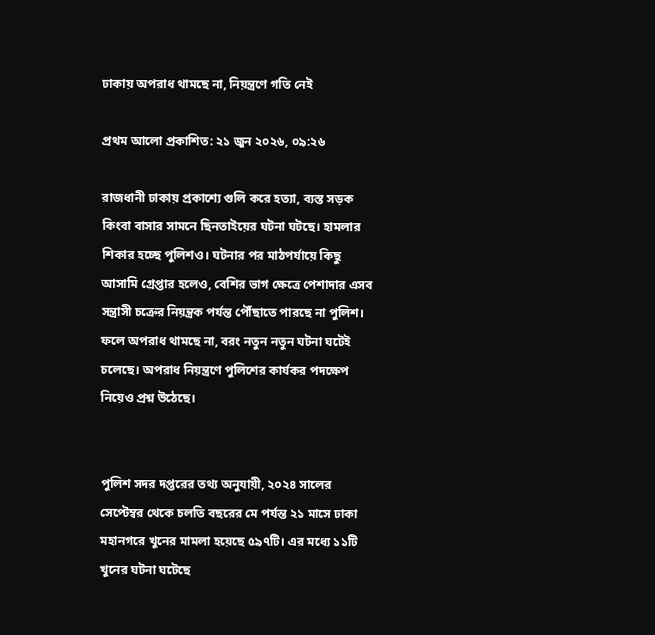ঢাকায় অপরাধ থামছে না, নিয়ন্ত্রণে গতি নেই

প্রথম আলো প্রকাশিত: ২১ জুন ২০২৬, ০৯:২৬

রাজধানী ঢাকায় প্রকাশ্যে গুলি করে হত্যা, ব্যস্ত সড়ক কিংবা বাসার সামনে ছিনতাইয়ের ঘটনা ঘটছে। হামলার শিকার হচ্ছে পুলিশও। ঘটনার পর মাঠপর্যায়ে কিছু আসামি গ্রেপ্তার হলেও, বেশির ভাগ ক্ষেত্রে পেশাদার এসব সন্ত্রাসী চক্রের নিয়ন্ত্রক পর্যন্ত পৌঁছাতে পারছে না পুলিশ। ফলে অপরাধ থামছে না, বরং নতুন নতুন ঘটনা ঘটেই চলেছে। অপরাধ নিয়ন্ত্রণে পুলিশের কার্যকর পদক্ষেপ নিয়েও প্রশ্ন উঠেছে।


পুলিশ সদর দপ্তরের তথ্য অনুযায়ী, ২০২৪ সালের সেপ্টেম্বর থেকে চলতি বছরের মে পর্যন্ত ২১ মাসে ঢাকা মহানগরে খুনের মামলা হয়েছে ৫৯৭টি। এর মধ্যে ১১টি খুনের ঘটনা ঘটেছে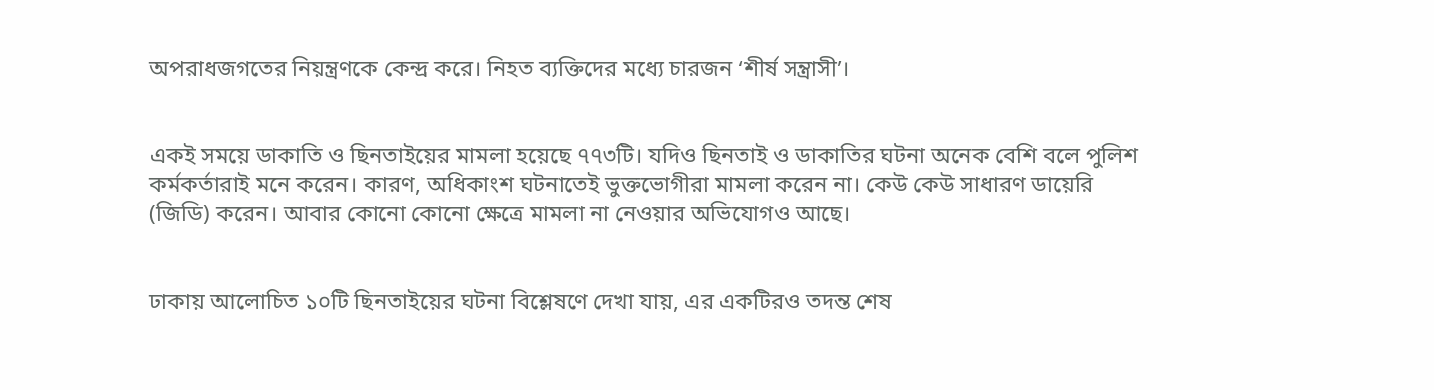অপরাধজগতের নিয়ন্ত্রণকে কেন্দ্র করে। নিহত ব্যক্তিদের মধ্যে চারজন ‘শীর্ষ সন্ত্রাসী’।


একই সময়ে ডাকাতি ও ছিনতাইয়ের মামলা হয়েছে ৭৭৩টি। যদিও ছিনতাই ও ডাকাতির ঘটনা অনেক বেশি বলে পুলিশ কর্মকর্তারাই মনে করেন। কারণ, অধিকাংশ ঘটনাতেই ভুক্তভোগীরা মামলা করেন না। কেউ কেউ সাধারণ ডায়েরি (জিডি) করেন। আবার কোনো কোনো ক্ষেত্রে মামলা না নেওয়ার অভিযোগও আছে।


ঢাকায় আলোচিত ১০টি ছিনতাইয়ের ঘটনা বিশ্লেষণে দেখা যায়, এর একটিরও তদন্ত শেষ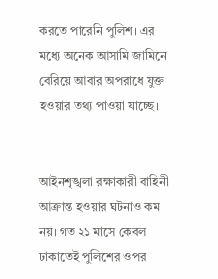করতে পারেনি পুলিশ। এর মধ্যে অনেক আসামি জামিনে বেরিয়ে আবার অপরাধে যুক্ত হওয়ার তথ্য পাওয়া যাচ্ছে।


আইনশৃঙ্খলা রক্ষাকারী বাহিনী আক্রান্ত হওয়ার ঘটনাও কম নয়। গত ২১ মাসে কেবল ঢাকাতেই পুলিশের ওপর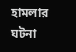হামলার ঘটনা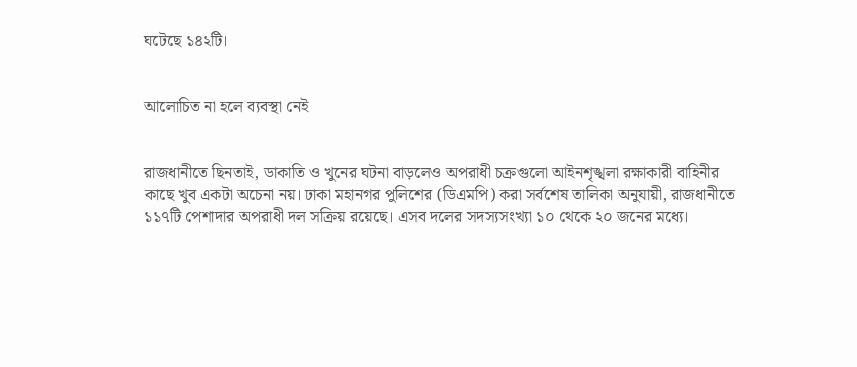ঘটেছে ১৪২টি।


আলোচিত না হলে ব্যবস্থা নেই


রাজধানীতে ছিনতাই, ডাকাতি ও খুনের ঘটনা বাড়লেও অপরাধী চক্রগুলো আইনশৃঙ্খলা রক্ষাকারী বাহিনীর কাছে খুব একটা অচেনা নয়। ঢাকা মহানগর পুলিশের (ডিএমপি) করা সর্বশেষ তালিকা অনুযায়ী, রাজধানীতে ১১৭টি পেশাদার অপরাধী দল সক্রিয় রয়েছে। এসব দলের সদস্যসংখ্যা ১০ থেকে ২০ জনের মধ্যে।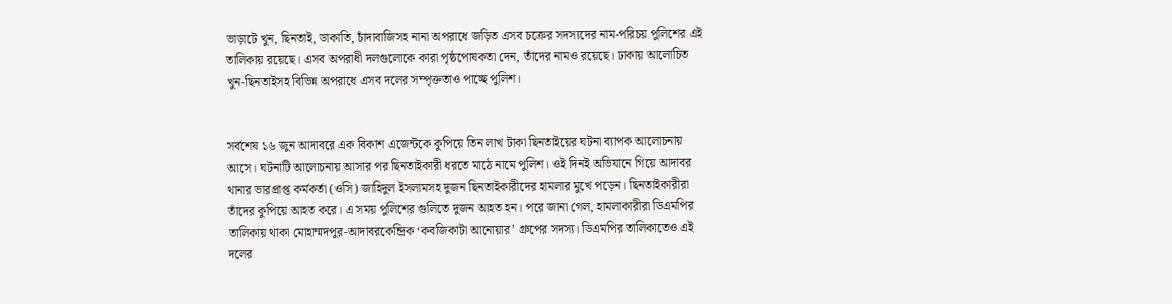ভাড়াটে খুন, ছিনতাই, ডাকাতি, চাঁদাবাজিসহ নানা অপরাধে জড়িত এসব চক্রের সদস্যদের নাম-পরিচয় পুলিশের এই তালিকায় রয়েছে। এসব অপরাধী দলগুলোকে কারা পৃষ্ঠপোষকতা দেন, তাঁদের নামও রয়েছে। ঢাকায় আলোচিত খুন-ছিনতাইসহ বিভিন্ন অপরাধে এসব দলের সম্পৃক্ততাও পাচ্ছে পুলিশ।


সর্বশেষ ১৬ জুন আদাবরে এক বিকাশ এজেন্টকে কুপিয়ে তিন লাখ টাকা ছিনতাইয়ের ঘটনা ব্যাপক আলোচনায় আসে। ঘটনাটি আলোচনায় আসার পর ছিনতাইকারী ধরতে মাঠে নামে পুলিশ। ওই দিনই অভিযানে গিয়ে আদাবর থানার ভারপ্রাপ্ত কর্মকর্তা (ওসি) জাহিদুল ইসলামসহ দুজন ছিনতাইকারীদের হামলার মুখে পড়েন। ছিনতাইকারীরা তাঁদের কুপিয়ে আহত করে। এ সময় পুলিশের গুলিতে দুজন আহত হন। পরে জানা গেল, হামলাকারীরা ডিএমপির তালিকায় থাকা মোহাম্মদপুর-আদাবরকেন্দ্রিক ‘কবজিকাটা আনোয়ার’ গ্রুপের সদস্য। ডিএমপির তালিকাতেও এই দলের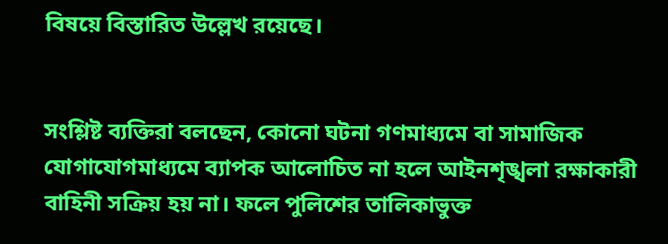বিষয়ে বিস্তারিত উল্লেখ রয়েছে।


সংশ্লিষ্ট ব্যক্তিরা বলছেন, কোনো ঘটনা গণমাধ্যমে বা সামাজিক যোগাযোগমাধ্যমে ব্যাপক আলোচিত না হলে আইনশৃঙ্খলা রক্ষাকারী বাহিনী সক্রিয় হয় না। ফলে পুলিশের তালিকাভুক্ত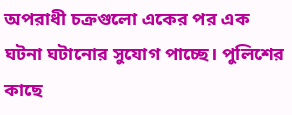অপরাধী চক্রগুলো একের পর এক ঘটনা ঘটানোর সুযোগ পাচ্ছে। পুলিশের কাছে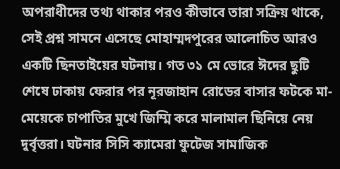অপরাধীদের তথ্য থাকার পরও কীভাবে তারা সক্রিয় থাকে, সেই প্রশ্ন সামনে এসেছে মোহাম্মদপুরের আলোচিত আরও একটি ছিনতাইয়ের ঘটনায়। গত ৩১ মে ভোরে ঈদের ছুটি শেষে ঢাকায় ফেরার পর নূরজাহান রোডের বাসার ফটকে মা-মেয়েকে চাপাতির মুখে জিম্মি করে মালামাল ছিনিয়ে নেয় দুর্বৃত্তরা। ঘটনার সিসি ক্যামেরা ফুটেজ সামাজিক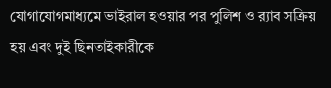যোগাযোগমাধ্যমে ভাইরাল হওয়ার পর পুলিশ ও র‍্যাব সক্রিয় হয় এবং দুই ছিনতাইকারীকে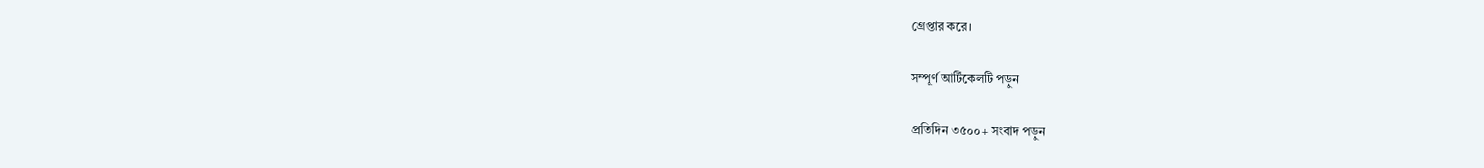গ্রেপ্তার করে।

সম্পূর্ণ আর্টিকেলটি পড়ুন

প্রতিদিন ৩৫০০+ সংবাদ পড়ুন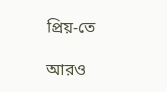প্রিয়-তে

আরও